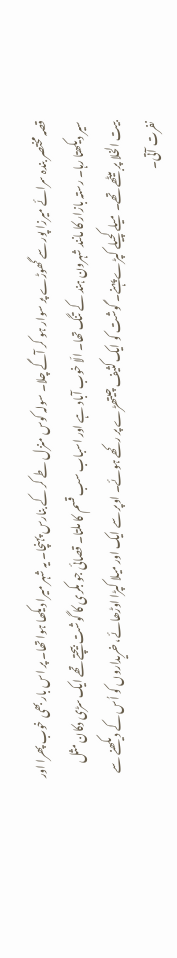قصہ مختصر بندہ سرائے میرزا پور سے گھوڑے پر سوار ہو کر آگے چلا۔ سولہ کوس منزل طے کر کے بنارس پہنچا۔ یہ شہر میرا دیکھا ہوا تھا۔ پر اس بار بھی خوب پھرا اور سیر دیکھتا رہا۔ رستہ بازار کا مانند شہرون ہند کے تنگ تھا۔ الّا خوب آباد ہے اور اسباب سب قسم کا ملتا۔ قصائی جو بکری کا گوشت بیچتے تھے ایک سڑی دکان مثل بیت الخلا پر بیٹھے تھے۔ میلے کچیلے کپڑے پہنے۔ گوشت کو ایک کثیف چیتھڑے پر رکھے ہوئے۔ اوپر سے ایک اور میلا کپڑا اوڑھائے، خریداروں کو اُس کے دیکھنے سے نفرت آتی۔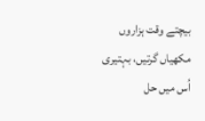بیچتے وقت ہزاروں مکھیاں گرتیں، بہتیری اُس میں حل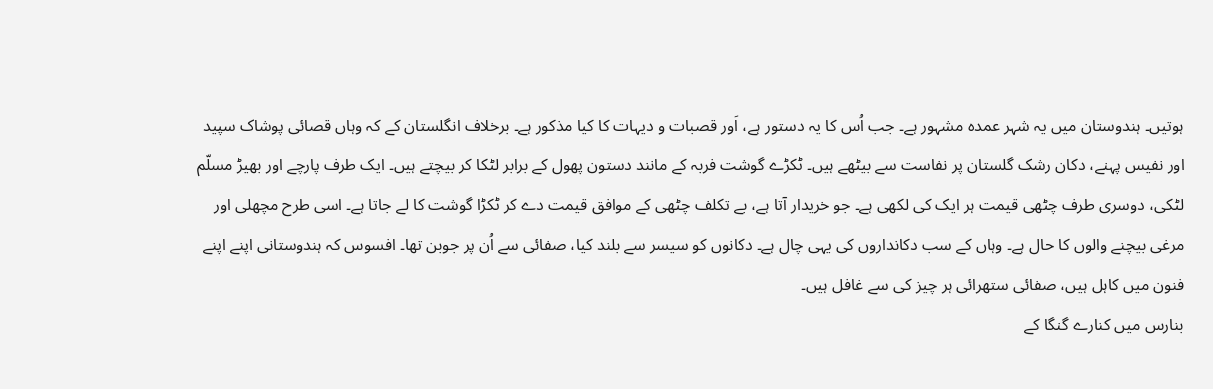ہوتیں۔ ہندوستان میں یہ شہر عمدہ مشہور ہے۔ جب اُس کا یہ دستور ہے، اَور قصبات و دیہات کا کیا مذکور ہے۔ برخلاف انگلستان کے کہ وہاں قصائی پوشاک سپید اور نفیس پہنے، دکان رشک گلستان پر نفاست سے بیٹھے ہیں۔ ٹکڑے گوشت فربہ کے مانند دستون پھول کے برابر لٹکا کر بیچتے ہیں۔ ایک طرف پارچے اور بھیڑ مسلّم لٹکی، دوسری طرف چٹھی قیمت ہر ایک کی لکھی ہے۔ جو خریدار آتا ہے، بے تکلف چٹھی کے موافق قیمت دے کر ٹکڑا گوشت کا لے جاتا ہے۔ اسی طرح مچھلی اور مرغی بیچنے والوں کا حال ہے۔ وہاں کے سب دکانداروں کی یہی چال ہے۔ دکانوں کو سیسر سے بلند کیا، صفائی سے اُن پر جوبن تھا۔ افسوس کہ ہندوستانی اپنے اپنے فنون میں کاہل ہیں، صفائی ستھرائی ہر چیز کی سے غافل ہیں۔
بنارس میں کنارے گنگا کے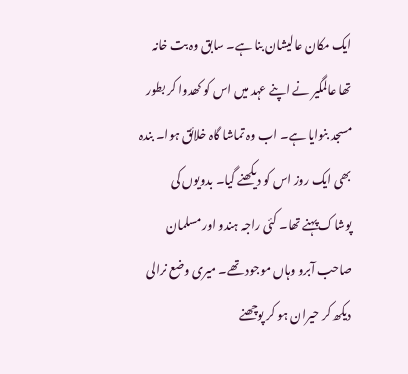ایک مکان عالیشان بنا ہے۔ سابق وہ بت خانہ تھا عالمگیر نے اپنے عہد میں اس کو کھدوا کر بطور مسجد بنوایا ہے۔ اب وہ تماشا گاہ خلائق ہوا۔ بندہ بھی ایک روز اس کو دیکھنے گیا۔ بدویوں کی پوشاک پہنے تھا۔ کئی راجہ ہندو اور مسلمان صاحب آبرو وہاں موجود تھے۔ میری وضع نرالی دیکھ کر حیران ہو کر پوچھنے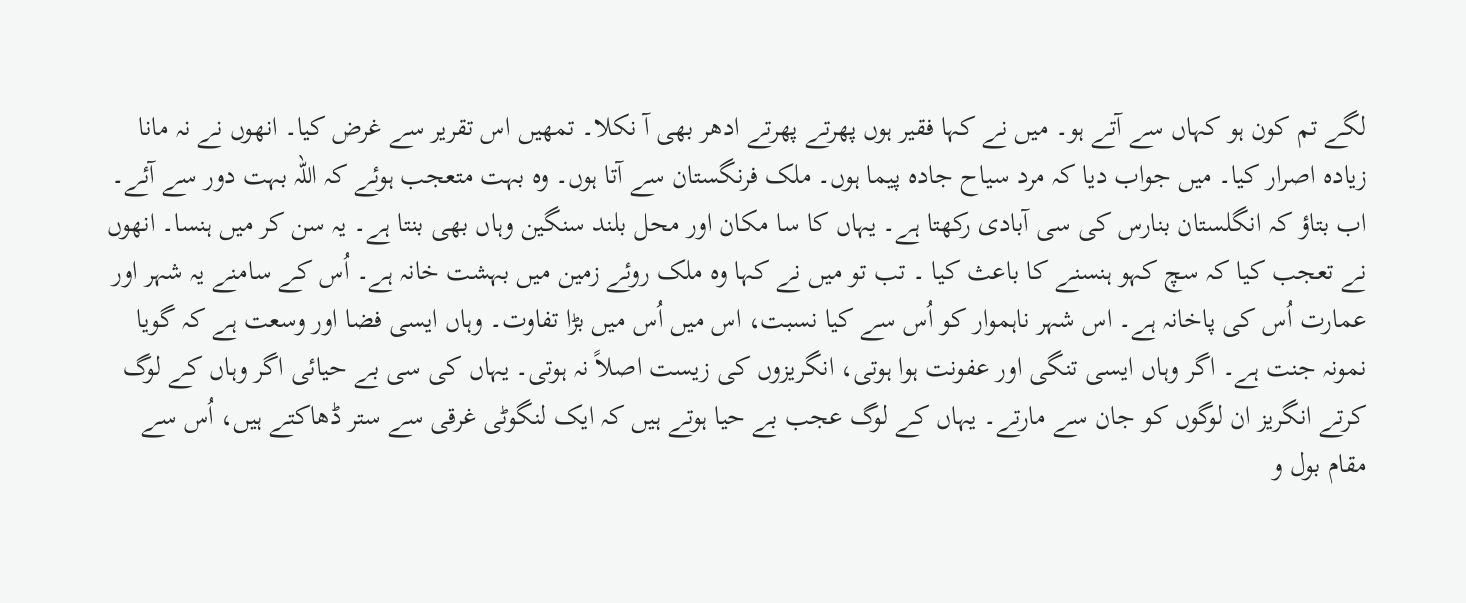لگے تم کون ہو کہاں سے آتے ہو۔ میں نے کہا فقیر ہوں پھرتے پھرتے ادھر بھی آ نکلا۔ تمھیں اس تقریر سے غرض کیا۔ انھوں نے نہ مانا زیادہ اصرار کیا۔ میں جواب دیا کہ مرد سیاح جادہ پیما ہوں۔ ملک فرنگستان سے آتا ہوں۔ وہ بہت متعجب ہوئے کہ اللہ بہت دور سے آئے۔ اب بتاؤ کہ انگلستان بنارس کی سی آبادی رکھتا ہے۔ یہاں کا سا مکان اور محل بلند سنگین وہاں بھی بنتا ہے۔ یہ سن کر میں ہنسا۔ انھوں نے تعجب کیا کہ سچ کہو ہنسنے کا باعث کیا ۔ تب تو میں نے کہا وہ ملک روئے زمین میں بہشت خانہ ہے۔ اُس کے سامنے یہ شہر اور عمارت اُس کی پاخانہ ہے۔ اس شہر ناہموار کو اُس سے کیا نسبت، اس میں اُس میں بڑا تفاوت۔ وہاں ایسی فضا اور وسعت ہے کہ گویا نمونہ جنت ہے۔ اگر وہاں ایسی تنگی اور عفونت ہوا ہوتی، انگریزوں کی زیست اصلاً نہ ہوتی۔ یہاں کی سی بے حیائی اگر وہاں کے لوگ کرتے انگریز ان لوگوں کو جان سے مارتے۔ یہاں کے لوگ عجب بے حیا ہوتے ہیں کہ ایک لنگوٹی غرقی سے ستر ڈھاکتے ہیں، اُس سے مقام بول و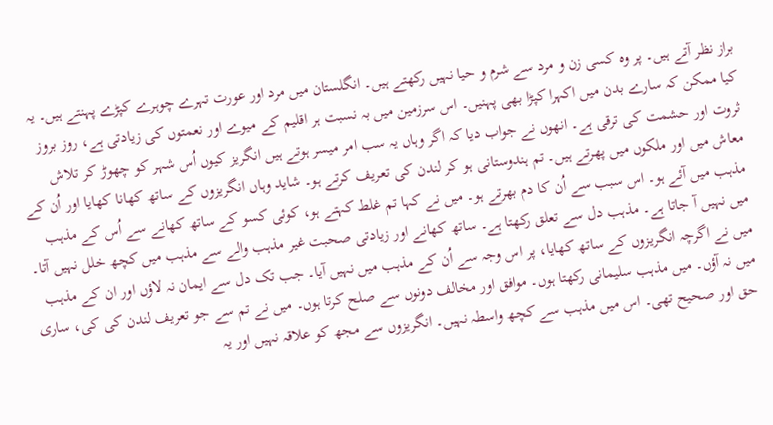براز نظر آتے ہیں۔ پر وہ کسی زن و مرد سے شرم و حیا نہیں رکھتے ہیں۔ انگلستان میں مرد اور عورت تہرے چوہرے کپڑے پہنتے ہیں۔ یہ کیا ممکن کہ سارے بدن میں اکہرا کپڑا بھی پہنیں۔ اس سرزمین میں بہ نسبت ہر اقلیم کے میوے اور نعمتوں کی زیادتی ہے، روز بروز ثروت اور حشمت کی ترقی ہے۔ انھوں نے جواب دیا کہ اگر وہاں یہ سب امر میسر ہوتے ہیں انگریز کیوں اُس شہر کو چھوڑ کر تلاش معاش میں اور ملکوں میں پھرتے ہیں۔ تم ہندوستانی ہو کر لندن کی تعریف کرتے ہو۔ شاید وہاں انگریزوں کے ساتھ کھانا کھایا اور اُن کے مذہب میں آئے ہو۔ اس سبب سے اُن کا دم بھرتے ہو۔ میں نے کہا تم غلط کہتے ہو، کوئی کسو کے ساتھ کھانے سے اُس کے مذہب میں نہیں آ جاتا ہے۔ مذہب دل سے تعلق رکھتا ہے۔ ساتھ کھانے اور زیادتی صحبت غیر مذہب والے سے مذہب میں کچھ خلل نہیں آتا۔ میں نے اگرچہ انگریزوں کے ساتھ کھایا، پر اس وجہ سے اُن کے مذہب میں نہیں آیا۔ جب تک دل سے ایمان نہ لاؤں اور ان کے مذہب میں نہ آؤں۔ میں مذہب سلیمانی رکھتا ہوں۔ موافق اور مخالف دونوں سے صلح کرتا ہوں۔ میں نے تم سے جو تعریف لندن کی کی، ساری حق اور صحیح تھی۔ اس میں مذہب سے کچھ واسطہ نہیں۔ انگریزوں سے مجھ کو علاقہ نہیں اور یہ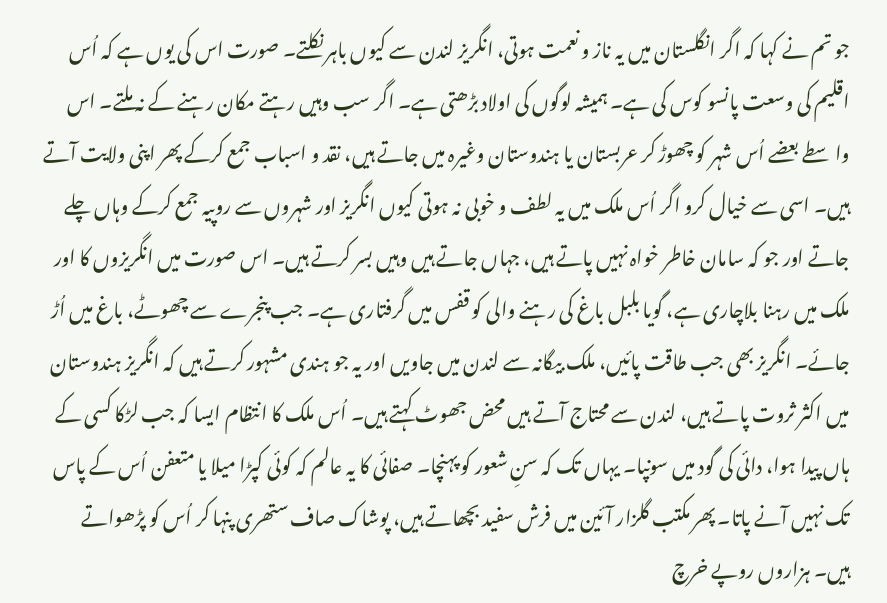جو تم نے کہا کہ اگر انگلستان میں یہ ناز و نعمت ہوتی، انگریز لندن سے کیوں باہر نکلتے۔ صورت اس کی یوں ہے کہ اُس اقلیم کی وسعت پانسو کوس کی ہے۔ ہمیشہ لوگوں کی اولاد بڑھتی ہے۔ اگر سب وہیں رہتے مکان رہنے کے نہ ملتے۔ اس واسطے بعضے اُس شہر کو چھوڑ کر عربستان یا ہندوستان وغیرہ میں جاتے ہیں، نقد و اسباب جمع کرکے پھر اپنی ولایت آتے ہیں۔ اسی سے خیال کرو اگر اُس ملک میں یہ لطف و خوبی نہ ہوتی کیوں انگریز اور شہروں سے روپیہ جمع کرکے وہاں چلے جاتے اور جو کہ سامان خاطر خواہ نہیں پاتے ہیں، جہاں جاتے ہیں وہیں بسر کرتے ہیں۔ اس صورت میں انگریزوں کا اور ملک میں رہنا بلاچاری ہے، گویا بلبل باغ کی رہنے والی کو قفس میں گرفتاری ہے۔ جب پنجرے سے چھوٹے، باغ میں اُڑ جائے۔ انگریز بھی جب طاقت پائیں، ملک بیگانہ سے لندن میں جاویں اور یہ جو ہندی مشہور کرتے ہیں کہ انگریز ہندوستان میں اکثر ثروت پاتے ہیں، لندن سے محتاج آتے ہیں محض جھوٹ کہتے ہیں۔ اُس ملک کا انتظام ایسا کہ جب لڑکا کسی کے ہاں پیدا ہوا، دائی کی گود میں سونپا۔ یہاں تک کہ سنِ شعور کو پہنچا۔ صفائی کا یہ عالم کہ کوئی کپڑا میلا یا متعفن اُس کے پاس تک نہیں آنے پاتا۔ پھر مکتب گلزار آئین میں فرش سفید بچھاتے ہیں، پوشاک صاف ستھری پنہا کر اُس کو پڑھواتے ہیں۔ ہزاروں روپے خرچ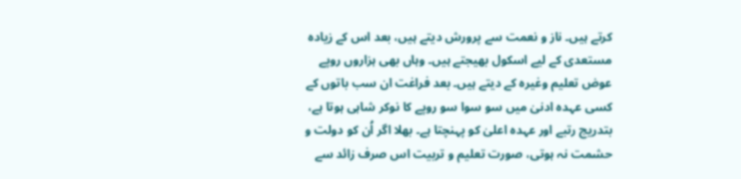کرتے ہیں۔ ناز و نعمت سے پرورش دیتے ہیں، بعد اس کے زیادہ مستعدی کے لیے اسکول بھیجتے ہیں۔ وہاں بھی ہزاروں روپے عوض تعلیم وغیرہ کے دیتے ہیں۔ بعد فراغت ان سب باتوں کے کسی عہدہ ادنیٰ میں سو سوا سو روپے کا نوکر شاہی ہوتا ہے، بتدریج رتبے اور عہدہ اعلیٰ کو پہنچتا ہے۔ بھلا اگر اُن کو دولت و حشمت نہ ہوتی، صورت تعلیم و تربیت اس صرف زائد سے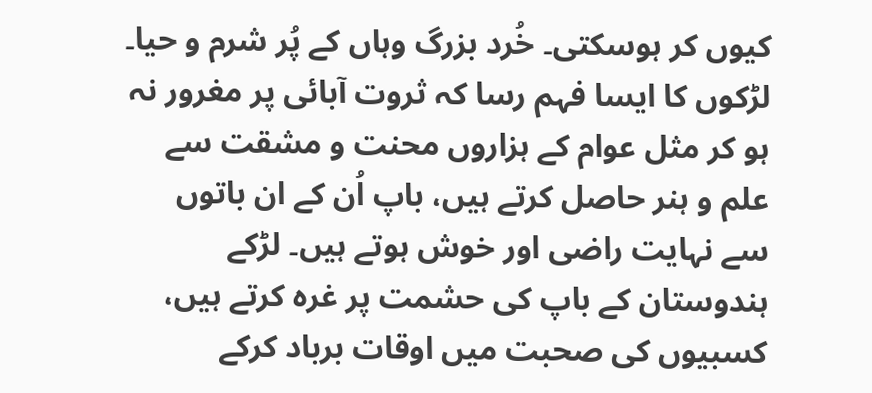کیوں کر ہوسکتی۔ خُرد بزرگ وہاں کے پُر شرم و حیا۔ لڑکوں کا ایسا فہم رسا کہ ثروت آبائی پر مغرور نہ ہو کر مثل عوام کے ہزاروں محنت و مشقت سے علم و ہنر حاصل کرتے ہیں، باپ اُن کے ان باتوں سے نہایت راضی اور خوش ہوتے ہیں۔ لڑکے ہندوستان کے باپ کی حشمت پر غرہ کرتے ہیں، کسبیوں کی صحبت میں اوقات برباد کرکے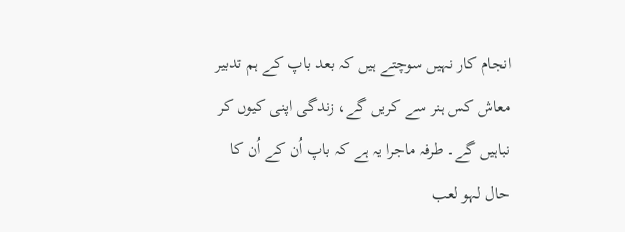انجام کار نہیں سوچتے ہیں کہ بعد باپ کے ہم تدبیر معاش کس ہنر سے کریں گے، زندگی اپنی کیوں کر نباہیں گے۔ طرفہ ماجرا یہ ہے کہ باپ اُن کے اُن کا حال لہو لعب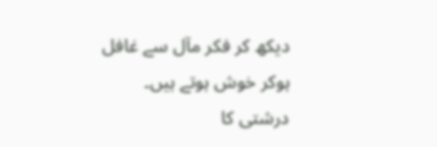دیکھ کر فکر مآل سے غافل ہوکر خوش ہوتے ہیں۔ درشتی کا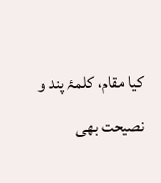کیا مقام، کلمۂ پند و نصیحت بھی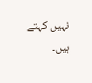نہیں کہتے ہیں۔